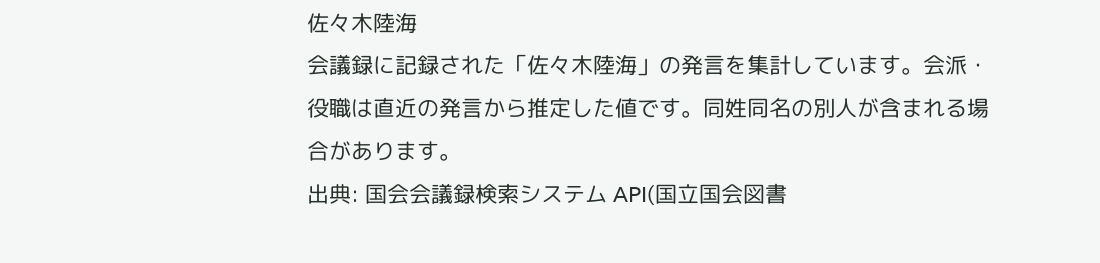佐々木陸海
会議録に記録された「佐々木陸海」の発言を集計しています。会派・役職は直近の発言から推定した値です。同姓同名の別人が含まれる場合があります。
出典: 国会会議録検索システム API(国立国会図書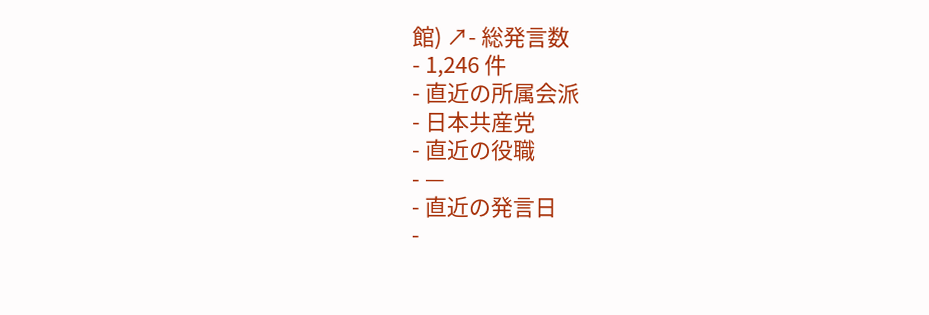館) ↗- 総発言数
- 1,246 件
- 直近の所属会派
- 日本共産党
- 直近の役職
- —
- 直近の発言日
-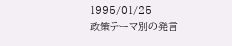1995/01/25
政策テーマ別の発言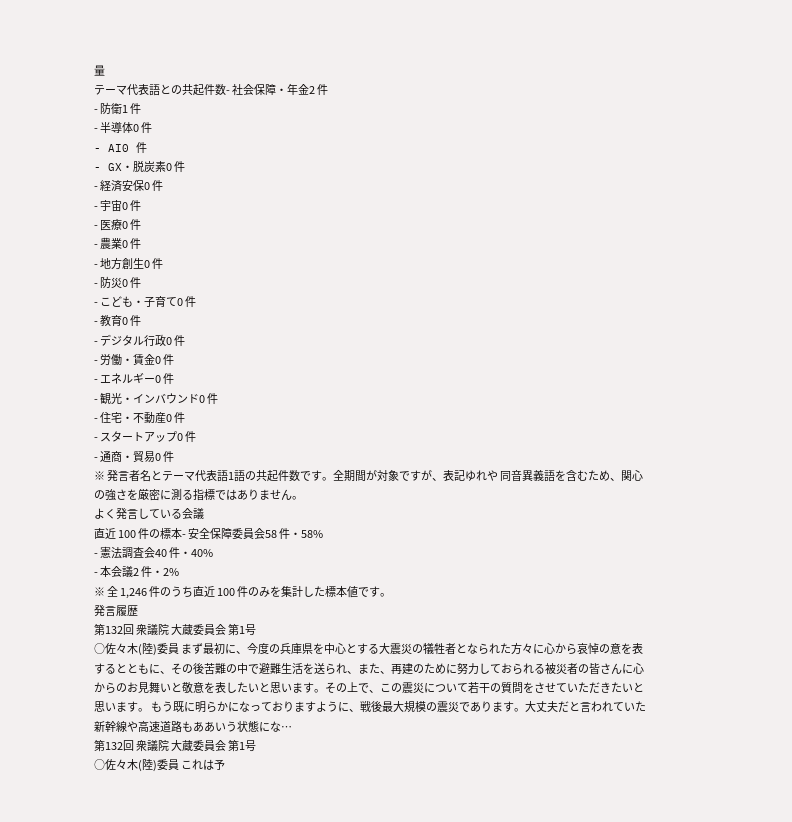量
テーマ代表語との共起件数- 社会保障・年金2 件
- 防衛1 件
- 半導体0 件
- AI0 件
- GX・脱炭素0 件
- 経済安保0 件
- 宇宙0 件
- 医療0 件
- 農業0 件
- 地方創生0 件
- 防災0 件
- こども・子育て0 件
- 教育0 件
- デジタル行政0 件
- 労働・賃金0 件
- エネルギー0 件
- 観光・インバウンド0 件
- 住宅・不動産0 件
- スタートアップ0 件
- 通商・貿易0 件
※ 発言者名とテーマ代表語1語の共起件数です。全期間が対象ですが、表記ゆれや 同音異義語を含むため、関心の強さを厳密に測る指標ではありません。
よく発言している会議
直近 100 件の標本- 安全保障委員会58 件・58%
- 憲法調査会40 件・40%
- 本会議2 件・2%
※ 全 1,246 件のうち直近 100 件のみを集計した標本値です。
発言履歴
第132回 衆議院 大蔵委員会 第1号
○佐々木(陸)委員 まず最初に、今度の兵庫県を中心とする大震災の犠牲者となられた方々に心から哀悼の意を表するとともに、その後苦難の中で避難生活を送られ、また、再建のために努力しておられる被災者の皆さんに心からのお見舞いと敬意を表したいと思います。その上で、この震災について若干の質問をさせていただきたいと思います。 もう既に明らかになっておりますように、戦後最大規模の震災であります。大丈夫だと言われていた新幹線や高速道路もああいう状態にな…
第132回 衆議院 大蔵委員会 第1号
○佐々木(陸)委員 これは予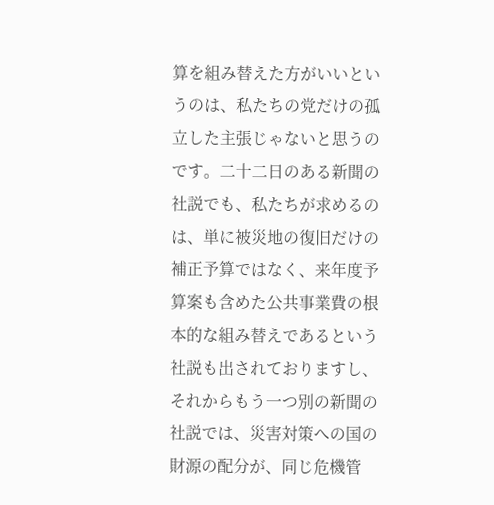算を組み替えた方がいいというのは、私たちの党だけの孤立した主張じゃないと思うのです。二十二日のある新聞の社説でも、私たちが求めるのは、単に被災地の復旧だけの補正予算ではなく、来年度予算案も含めた公共事業費の根本的な組み替えであるという社説も出されておりますし、それからもう一つ別の新聞の社説では、災害対策への国の財源の配分が、同じ危機管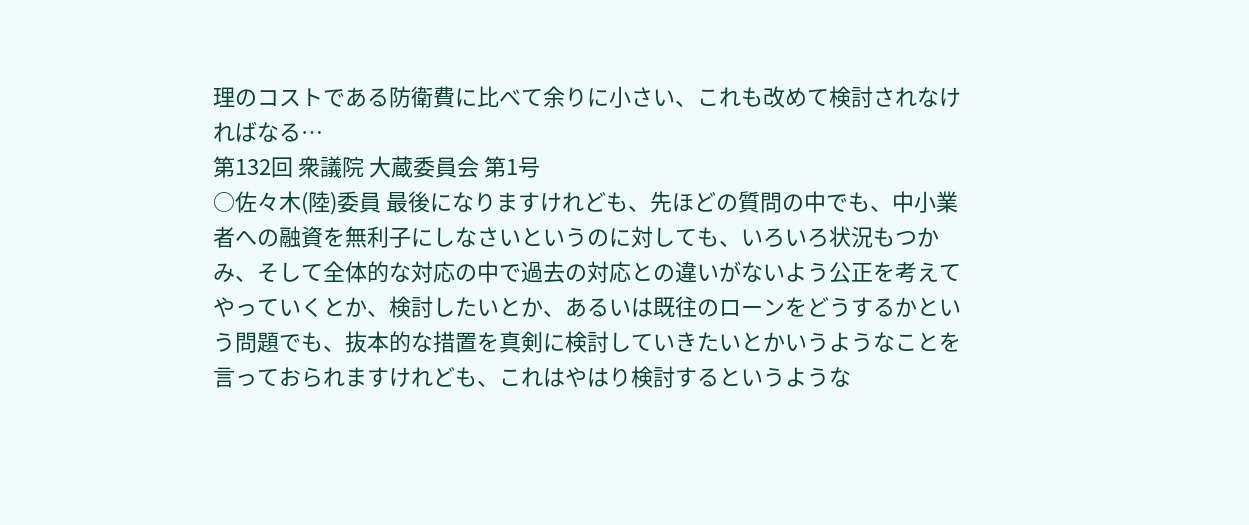理のコストである防衛費に比べて余りに小さい、これも改めて検討されなければなる…
第132回 衆議院 大蔵委員会 第1号
○佐々木(陸)委員 最後になりますけれども、先ほどの質問の中でも、中小業者への融資を無利子にしなさいというのに対しても、いろいろ状況もつかみ、そして全体的な対応の中で過去の対応との違いがないよう公正を考えてやっていくとか、検討したいとか、あるいは既往のローンをどうするかという問題でも、抜本的な措置を真剣に検討していきたいとかいうようなことを言っておられますけれども、これはやはり検討するというような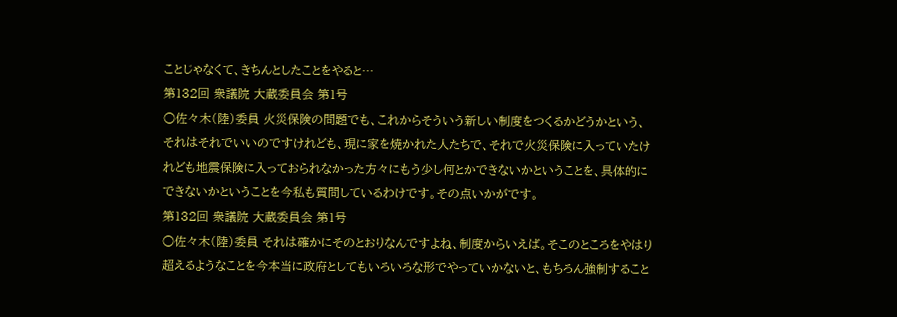ことじゃなくて、きちんとしたことをやると…
第132回 衆議院 大蔵委員会 第1号
○佐々木(陸)委員 火災保険の問題でも、これからそういう新しい制度をつくるかどうかという、それはそれでいいのですけれども、現に家を焼かれた人たちで、それで火災保険に入っていたけれども地震保険に入っておられなかった方々にもう少し何とかできないかということを、具体的にできないかということを今私も質問しているわけです。その点いかがです。
第132回 衆議院 大蔵委員会 第1号
○佐々木(陸)委員 それは確かにそのとおりなんですよね、制度からいえば。そこのところをやはり超えるようなことを今本当に政府としてもいろいろな形でやっていかないと、もちろん強制すること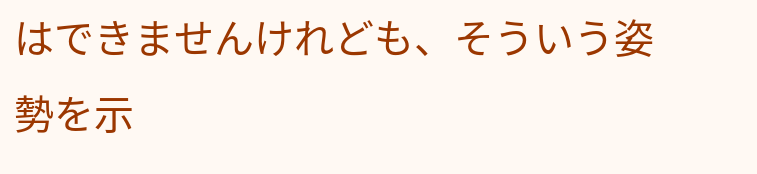はできませんけれども、そういう姿勢を示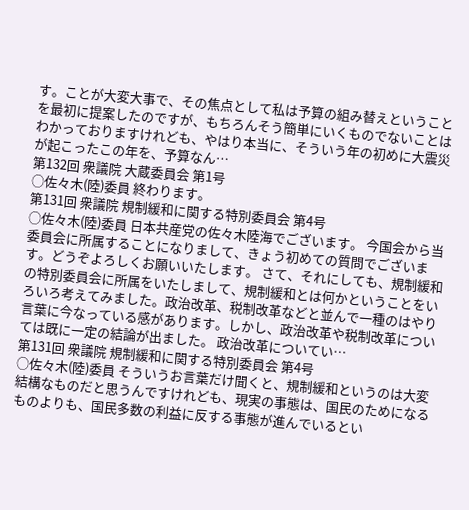す。ことが大変大事で、その焦点として私は予算の組み替えということを最初に提案したのですが、もちろんそう簡単にいくものでないことはわかっておりますけれども、やはり本当に、そういう年の初めに大震災が起こったこの年を、予算なん…
第132回 衆議院 大蔵委員会 第1号
○佐々木(陸)委員 終わります。
第131回 衆議院 規制緩和に関する特別委員会 第4号
○佐々木(陸)委員 日本共産党の佐々木陸海でございます。 今国会から当委員会に所属することになりまして、きょう初めての質問でございます。どうぞよろしくお願いいたします。 さて、それにしても、規制緩和の特別委員会に所属をいたしまして、規制緩和とは何かということをいろいろ考えてみました。政治改革、税制改革などと並んで一種のはやり言葉に今なっている感があります。しかし、政治改革や税制改革については既に一定の結論が出ました。 政治改革についてい…
第131回 衆議院 規制緩和に関する特別委員会 第4号
○佐々木(陸)委員 そういうお言葉だけ聞くと、規制緩和というのは大変結構なものだと思うんですけれども、現実の事態は、国民のためになるものよりも、国民多数の利益に反する事態が進んでいるとい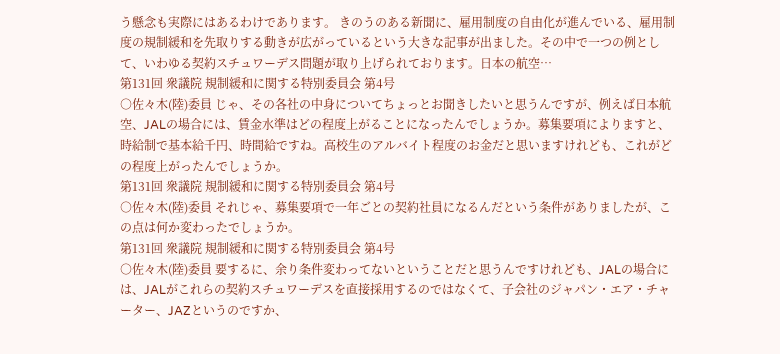う懸念も実際にはあるわけであります。 きのうのある新聞に、雇用制度の自由化が進んでいる、雇用制度の規制緩和を先取りする動きが広がっているという大きな記事が出ました。その中で一つの例として、いわゆる契約スチュワーデス問題が取り上げられております。日本の航空…
第131回 衆議院 規制緩和に関する特別委員会 第4号
○佐々木(陸)委員 じゃ、その各社の中身についてちょっとお聞きしたいと思うんですが、例えば日本航空、JALの場合には、賃金水準はどの程度上がることになったんでしょうか。募集要項によりますと、時給制で基本給千円、時間給ですね。高校生のアルバイト程度のお金だと思いますけれども、これがどの程度上がったんでしょうか。
第131回 衆議院 規制緩和に関する特別委員会 第4号
○佐々木(陸)委員 それじゃ、募集要項で一年ごとの契約社員になるんだという条件がありましたが、この点は何か変わったでしょうか。
第131回 衆議院 規制緩和に関する特別委員会 第4号
○佐々木(陸)委員 要するに、余り条件変わってないということだと思うんですけれども、JALの場合には、JALがこれらの契約スチュワーデスを直接採用するのではなくて、子会社のジャパン・エア・チャーター、JAZというのですか、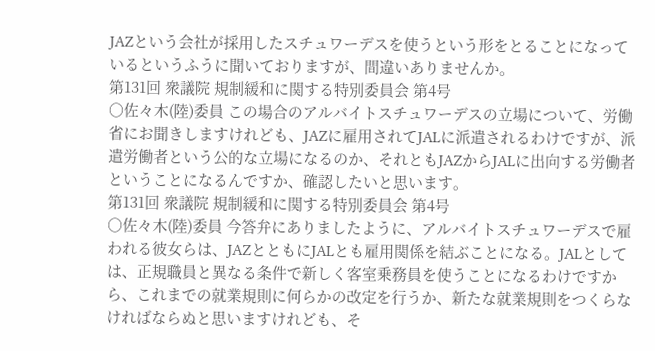JAZという会社が採用したスチュワーデスを使うという形をとることになっているというふうに聞いておりますが、間違いありませんか。
第131回 衆議院 規制緩和に関する特別委員会 第4号
○佐々木(陸)委員 この場合のアルバイトスチュワーデスの立場について、労働省にお聞きしますけれども、JAZに雇用されてJALに派遣されるわけですが、派遣労働者という公的な立場になるのか、それともJAZからJALに出向する労働者ということになるんですか、確認したいと思います。
第131回 衆議院 規制緩和に関する特別委員会 第4号
○佐々木(陸)委員 今答弁にありましたように、アルバイトスチュワーデスで雇われる彼女らは、JAZとともにJALとも雇用関係を結ぶことになる。JALとしては、正規職員と異なる条件で新しく客室乗務員を使うことになるわけですから、これまでの就業規則に何らかの改定を行うか、新たな就業規則をつくらなければならぬと思いますけれども、そ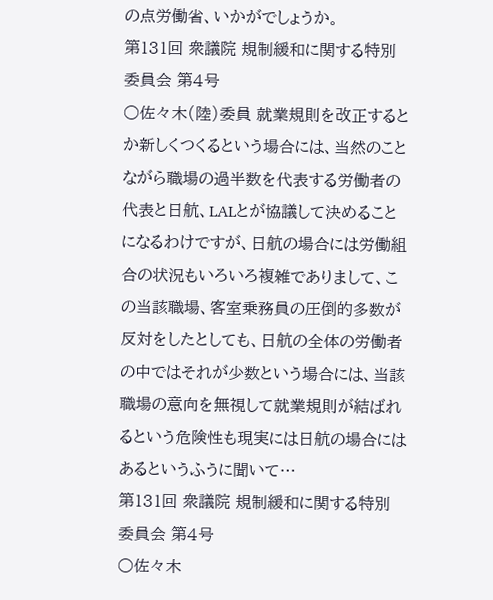の点労働省、いかがでしょうか。
第131回 衆議院 規制緩和に関する特別委員会 第4号
○佐々木(陸)委員 就業規則を改正するとか新しくつくるという場合には、当然のことながら職場の過半数を代表する労働者の代表と日航、LALとが協議して決めることになるわけですが、日航の場合には労働組合の状況もいろいろ複雑でありまして、この当該職場、客室乗務員の圧倒的多数が反対をしたとしても、日航の全体の労働者の中ではそれが少数という場合には、当該職場の意向を無視して就業規則が結ばれるという危険性も現実には日航の場合にはあるというふうに聞いて…
第131回 衆議院 規制緩和に関する特別委員会 第4号
○佐々木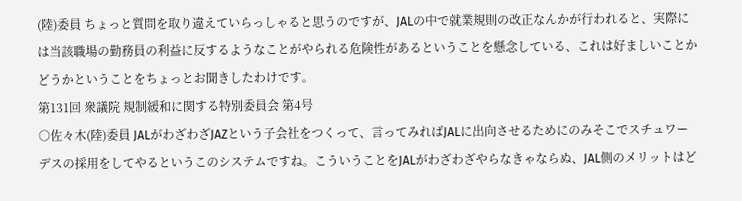(陸)委員 ちょっと質問を取り違えていらっしゃると思うのですが、JALの中で就業規則の改正なんかが行われると、実際には当該職場の勤務員の利益に反するようなことがやられる危険性があるということを懸念している、これは好ましいことかどうかということをちょっとお聞きしたわけです。
第131回 衆議院 規制緩和に関する特別委員会 第4号
○佐々木(陸)委員 JALがわざわざJAZという子会社をつくって、言ってみればJALに出向させるためにのみそこでスチュワーデスの採用をしてやるというこのシステムですね。こういうことをJALがわざわざやらなきゃならぬ、JAL側のメリットはど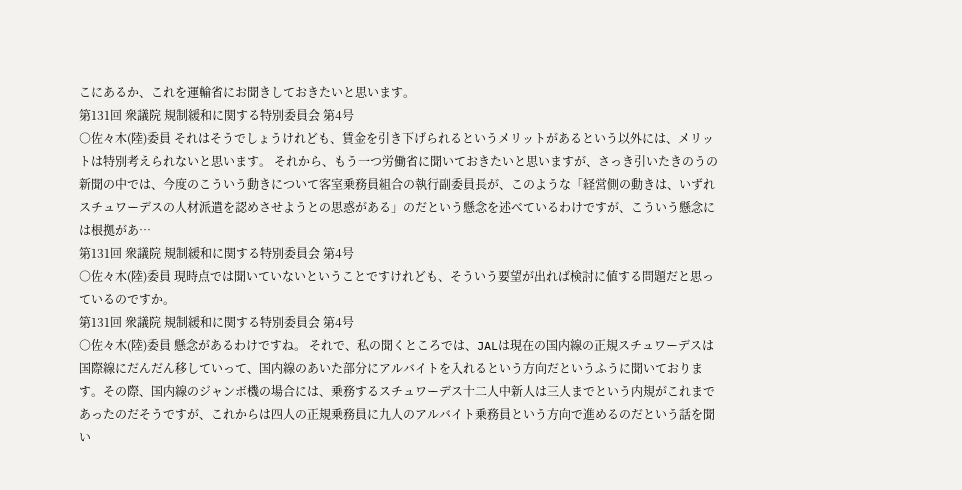こにあるか、これを運輸省にお聞きしておきたいと思います。
第131回 衆議院 規制緩和に関する特別委員会 第4号
○佐々木(陸)委員 それはそうでしょうけれども、賃金を引き下げられるというメリットがあるという以外には、メリットは特別考えられないと思います。 それから、もう一つ労働省に聞いておきたいと思いますが、さっき引いたきのうの新聞の中では、今度のこういう動きについて客室乗務員組合の執行副委員長が、このような「経営側の動きは、いずれスチュワーデスの人材派遣を認めさせようとの思惑がある」のだという懸念を述べているわけですが、こういう懸念には根拠があ…
第131回 衆議院 規制緩和に関する特別委員会 第4号
○佐々木(陸)委員 現時点では聞いていないということですけれども、そういう要望が出れば検討に値する問題だと思っているのですか。
第131回 衆議院 規制緩和に関する特別委員会 第4号
○佐々木(陸)委員 懸念があるわけですね。 それで、私の聞くところでは、JALは現在の国内線の正規スチュワーデスは国際線にだんだん移していって、国内線のあいた部分にアルバイトを入れるという方向だというふうに聞いております。その際、国内線のジャンボ機の場合には、乗務するスチュワーデス十二人中新人は三人までという内規がこれまであったのだそうですが、これからは四人の正規乗務員に九人のアルバイト乗務員という方向で進めるのだという話を聞い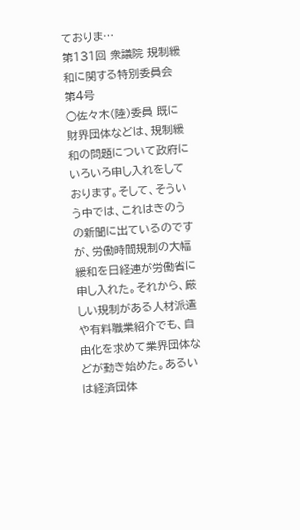ておりま…
第131回 衆議院 規制緩和に関する特別委員会 第4号
○佐々木(陸)委員 既に財界団体などは、規制緩和の問題について政府にいろいろ申し入れをしております。そして、そういう中では、これはきのうの新聞に出ているのですが、労働時間規制の大幅緩和を日経連が労働省に申し入れた。それから、厳しい規制がある人材派遣や有料職業紹介でも、自由化を求めて業界団体などが動き始めた。あるいは経済団体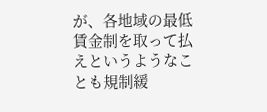が、各地域の最低賃金制を取って払えというようなことも規制緩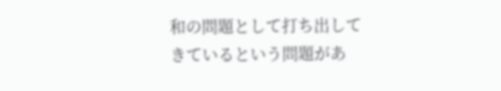和の問題として打ち出してきているという問題があ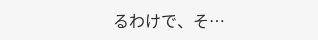るわけで、そ…